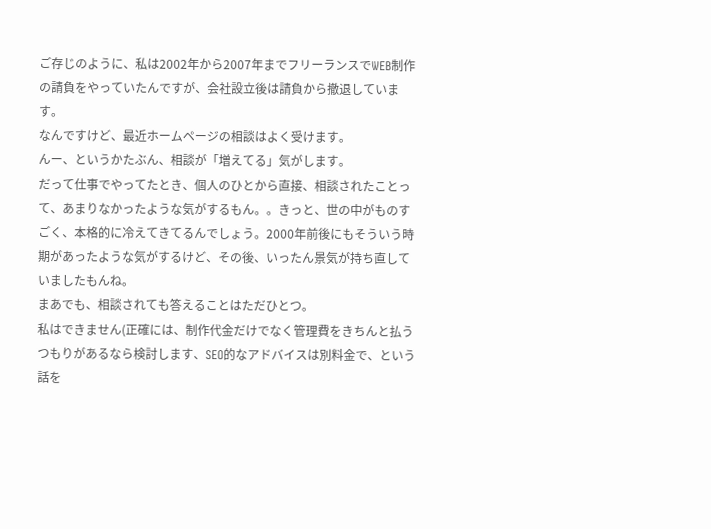ご存じのように、私は2002年から2007年までフリーランスでWEB制作の請負をやっていたんですが、会社設立後は請負から撤退しています。
なんですけど、最近ホームページの相談はよく受けます。
んー、というかたぶん、相談が「増えてる」気がします。
だって仕事でやってたとき、個人のひとから直接、相談されたことって、あまりなかったような気がするもん。。きっと、世の中がものすごく、本格的に冷えてきてるんでしょう。2000年前後にもそういう時期があったような気がするけど、その後、いったん景気が持ち直していましたもんね。
まあでも、相談されても答えることはただひとつ。
私はできません(正確には、制作代金だけでなく管理費をきちんと払うつもりがあるなら検討します、SEO的なアドバイスは別料金で、という話を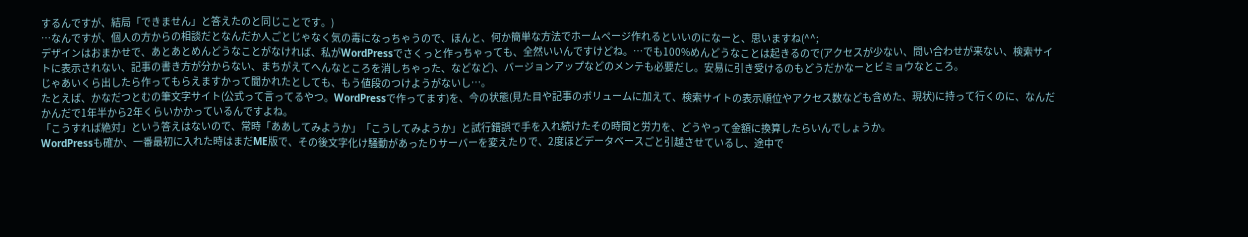するんですが、結局「できません」と答えたのと同じことです。)
…なんですが、個人の方からの相談だとなんだか人ごとじゃなく気の毒になっちゃうので、ほんと、何か簡単な方法でホームページ作れるといいのになーと、思いますね(^^;
デザインはおまかせで、あとあとめんどうなことがなければ、私がWordPressでさくっと作っちゃっても、全然いいんですけどね。…でも100%めんどうなことは起きるので(アクセスが少ない、問い合わせが来ない、検索サイトに表示されない、記事の書き方が分からない、まちがえてへんなところを消しちゃった、などなど)、バージョンアップなどのメンテも必要だし。安易に引き受けるのもどうだかなーとビミョウなところ。
じゃあいくら出したら作ってもらえますかって聞かれたとしても、もう値段のつけようがないし…。
たとえば、かなだつとむの筆文字サイト(公式って言ってるやつ。WordPressで作ってます)を、今の状態(見た目や記事のボリュームに加えて、検索サイトの表示順位やアクセス数なども含めた、現状)に持って行くのに、なんだかんだで1年半から2年くらいかかっているんですよね。
「こうすれば絶対」という答えはないので、常時「ああしてみようか」「こうしてみようか」と試行錯誤で手を入れ続けたその時間と労力を、どうやって金額に換算したらいんでしょうか。
WordPressも確か、一番最初に入れた時はまだME版で、その後文字化け騒動があったりサーバーを変えたりで、2度ほどデータベースごと引越させているし、途中で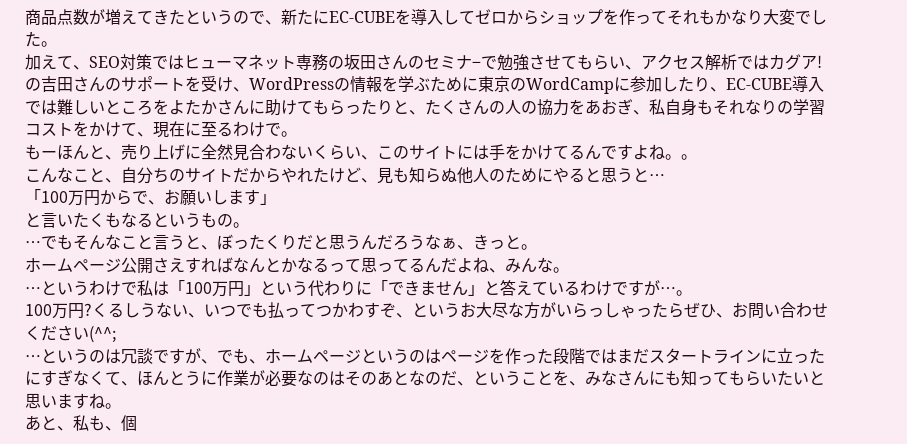商品点数が増えてきたというので、新たにEC-CUBEを導入してゼロからショップを作ってそれもかなり大変でした。
加えて、SEO対策ではヒューマネット専務の坂田さんのセミナ−で勉強させてもらい、アクセス解析ではカグア!の吉田さんのサポートを受け、WordPressの情報を学ぶために東京のWordCampに参加したり、EC-CUBE導入では難しいところをよたかさんに助けてもらったりと、たくさんの人の協力をあおぎ、私自身もそれなりの学習コストをかけて、現在に至るわけで。
もーほんと、売り上げに全然見合わないくらい、このサイトには手をかけてるんですよね。。
こんなこと、自分ちのサイトだからやれたけど、見も知らぬ他人のためにやると思うと…
「100万円からで、お願いします」
と言いたくもなるというもの。
…でもそんなこと言うと、ぼったくりだと思うんだろうなぁ、きっと。
ホームページ公開さえすればなんとかなるって思ってるんだよね、みんな。
…というわけで私は「100万円」という代わりに「できません」と答えているわけですが…。
100万円?くるしうない、いつでも払ってつかわすぞ、というお大尽な方がいらっしゃったらぜひ、お問い合わせください(^^;
…というのは冗談ですが、でも、ホームページというのはページを作った段階ではまだスタートラインに立ったにすぎなくて、ほんとうに作業が必要なのはそのあとなのだ、ということを、みなさんにも知ってもらいたいと思いますね。
あと、私も、個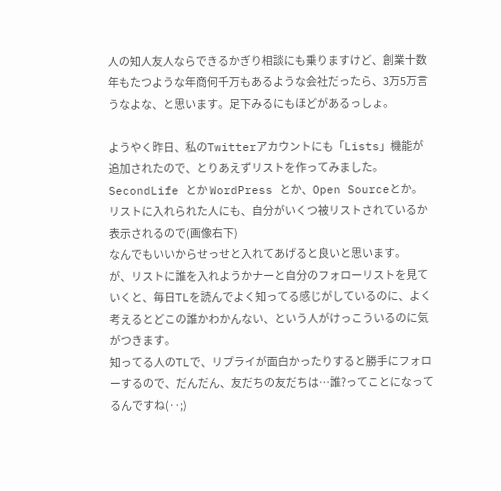人の知人友人ならできるかぎり相談にも乗りますけど、創業十数年もたつような年商何千万もあるような会社だったら、3万5万言うなよな、と思います。足下みるにもほどがあるっしょ。

ようやく昨日、私のTwitterアカウントにも「Lists」機能が追加されたので、とりあえずリストを作ってみました。
SecondLife とか WordPress とか、Open Sourceとか。
リストに入れられた人にも、自分がいくつ被リストされているか表示されるので(画像右下)
なんでもいいからせっせと入れてあげると良いと思います。
が、リストに誰を入れようかナーと自分のフォローリストを見ていくと、毎日TLを読んでよく知ってる感じがしているのに、よく考えるとどこの誰かわかんない、という人がけっこういるのに気がつきます。
知ってる人のTLで、リプライが面白かったりすると勝手にフォローするので、だんだん、友だちの友だちは…誰?ってことになってるんですね(‥;)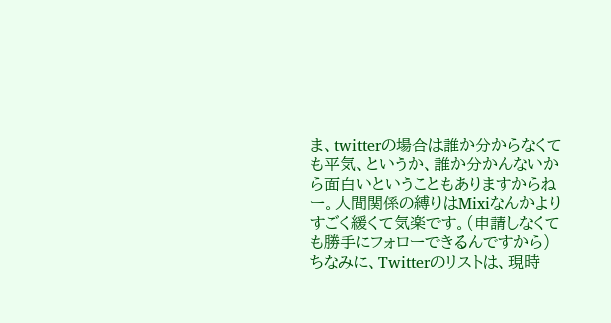ま、twitterの場合は誰か分からなくても平気、というか、誰か分かんないから面白いということもありますからねー。人間関係の縛りはMixiなんかよりすごく緩くて気楽です。(申請しなくても勝手にフォローできるんですから)
ちなみに、Twitterのリストは、現時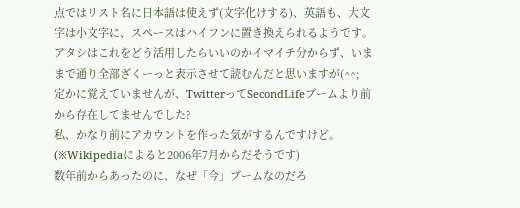点ではリスト名に日本語は使えず(文字化けする)、英語も、大文字は小文字に、スペースはハイフンに置き換えられるようです。
アタシはこれをどう活用したらいいのかイマイチ分からず、いままで通り全部ざくーっと表示させて読むんだと思いますが(^^;
定かに覚えていませんが、TwitterってSecondLifeブームより前から存在してませんでした?
私、かなり前にアカウントを作った気がするんですけど。(※Wikipediaによると2006年7月からだそうです)
数年前からあったのに、なぜ「今」ブームなのだろ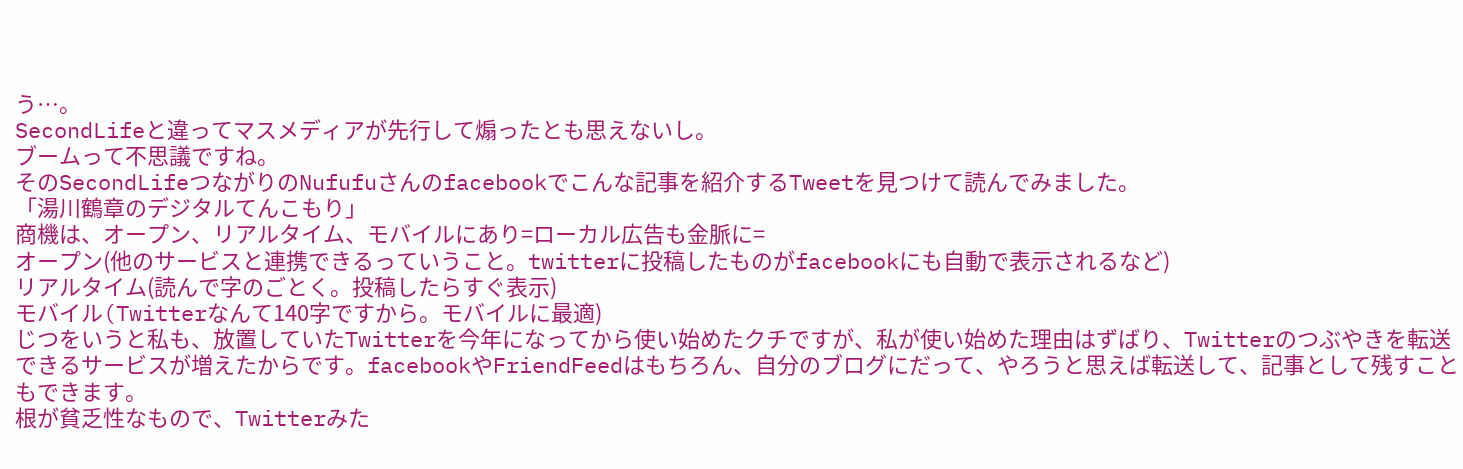う…。
SecondLifeと違ってマスメディアが先行して煽ったとも思えないし。
ブームって不思議ですね。
そのSecondLifeつながりのNufufuさんのfacebookでこんな記事を紹介するTweetを見つけて読んでみました。
「湯川鶴章のデジタルてんこもり」
商機は、オープン、リアルタイム、モバイルにあり=ローカル広告も金脈に=
オープン(他のサービスと連携できるっていうこと。twitterに投稿したものがfacebookにも自動で表示されるなど)
リアルタイム(読んで字のごとく。投稿したらすぐ表示)
モバイル(Twitterなんて140字ですから。モバイルに最適)
じつをいうと私も、放置していたTwitterを今年になってから使い始めたクチですが、私が使い始めた理由はずばり、Twitterのつぶやきを転送できるサービスが増えたからです。facebookやFriendFeedはもちろん、自分のブログにだって、やろうと思えば転送して、記事として残すこともできます。
根が貧乏性なもので、Twitterみた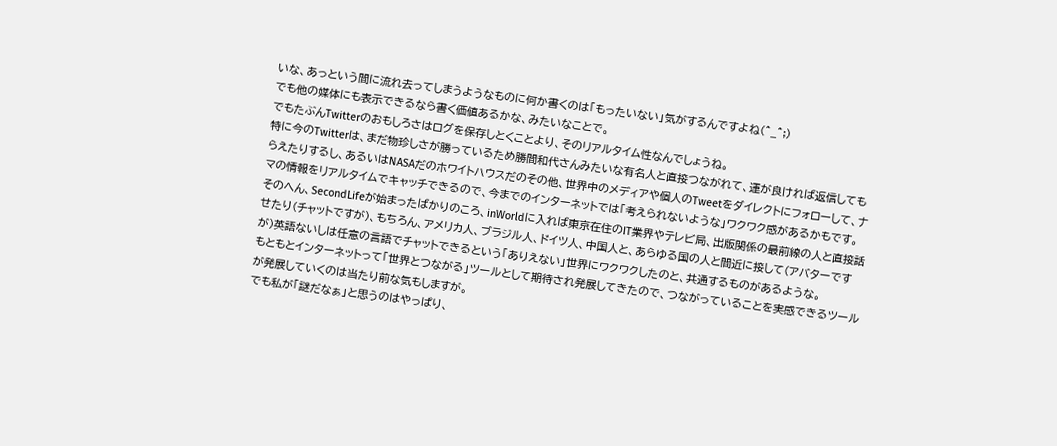いな、あっという間に流れ去ってしまうようなものに何か書くのは「もったいない」気がするんですよね(^_^;)
でも他の媒体にも表示できるなら書く価値あるかな、みたいなことで。
でもたぶんTwitterのおもしろさはログを保存しとくことより、そのリアルタイム性なんでしょうね。
特に今のTwitterは、まだ物珍しさが勝っているため勝間和代さんみたいな有名人と直接つながれて、運が良ければ返信してもらえたりするし、あるいはNASAだのホワイトハウスだのその他、世界中のメディアや個人のTweetをダイレクトにフォローして、ナマの情報をリアルタイムでキャッチできるので、今までのインターネットでは「考えられないような」ワクワク感があるかもです。
そのへん、SecondLifeが始まったばかりのころ、inWorldに入れば東京在住のIT業界やテレビ局、出版関係の最前線の人と直接話せたり(チャットですが)、もちろん、アメリカ人、ブラジル人、ドイツ人、中国人と、あらゆる国の人と間近に接して(アバターですが)英語ないしは任意の言語でチャットできるという「ありえない」世界にワクワクしたのと、共通するものがあるような。
もともとインターネットって「世界とつながる」ツールとして期待され発展してきたので、つながっていることを実感できるツールが発展していくのは当たり前な気もしますが。
でも私が「謎だなぁ」と思うのはやっぱり、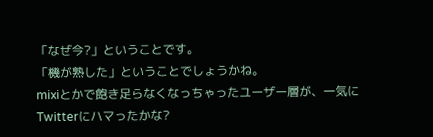「なぜ今?」ということです。
「機が熟した」ということでしょうかね。
mixiとかで飽き足らなくなっちゃったユーザー層が、一気にTwitterにハマったかな?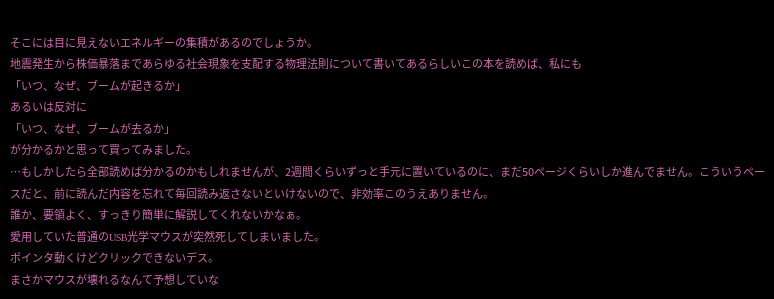そこには目に見えないエネルギーの集積があるのでしょうか。
地震発生から株価暴落まであらゆる社会現象を支配する物理法則について書いてあるらしいこの本を読めば、私にも
「いつ、なぜ、ブームが起きるか」
あるいは反対に
「いつ、なぜ、ブームが去るか」
が分かるかと思って買ってみました。
…もしかしたら全部読めば分かるのかもしれませんが、2週間くらいずっと手元に置いているのに、まだ50ページくらいしか進んでません。こういうペースだと、前に読んだ内容を忘れて毎回読み返さないといけないので、非効率このうえありません。
誰か、要領よく、すっきり簡単に解説してくれないかなぁ。
愛用していた普通のUSB光学マウスが突然死してしまいました。
ポインタ動くけどクリックできないデス。
まさかマウスが壊れるなんて予想していな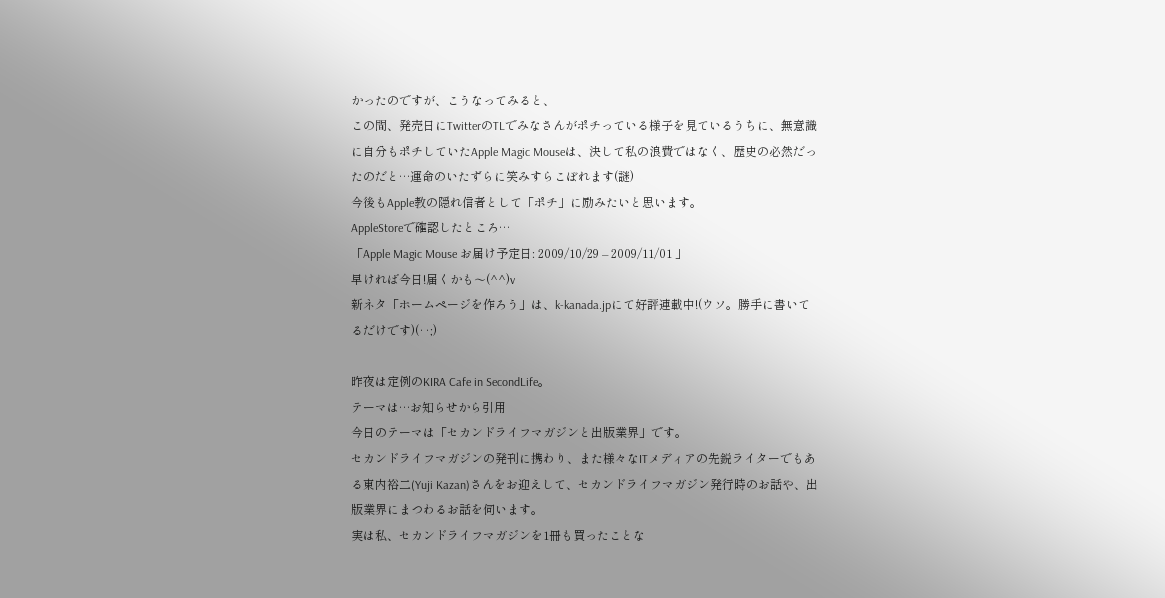かったのですが、こうなってみると、
この間、発売日にTwitterのTLでみなさんがポチっている様子を見ているうちに、無意識に自分もポチしていたApple Magic Mouseは、決して私の浪費ではなく、歴史の必然だったのだと…運命のいたずらに笑みすらこぼれます(謎)
今後もApple教の隠れ信者として「ポチ」に励みたいと思います。
AppleStoreで確認したところ…
「Apple Magic Mouse お届け予定日: 2009/10/29 – 2009/11/01 」
早ければ今日!届くかも〜(^^)v
新ネタ「ホームページを作ろう」は、k-kanada.jpにて好評連載中!(ウソ。勝手に書いてるだけです)(‥;)

昨夜は定例のKIRA Cafe in SecondLife。
テーマは…お知らせから引用
今日のテーマは「セカンドライフマガジンと出版業界」です。
セカンドライフマガジンの発刊に携わり、また様々なITメディアの先鋭ライターでもある東内裕二(Yuji Kazan)さんをお迎えして、セカンドライフマガジン発行時のお話や、出版業界にまつわるお話を伺います。
実は私、セカンドライフマガジンを1冊も買ったことな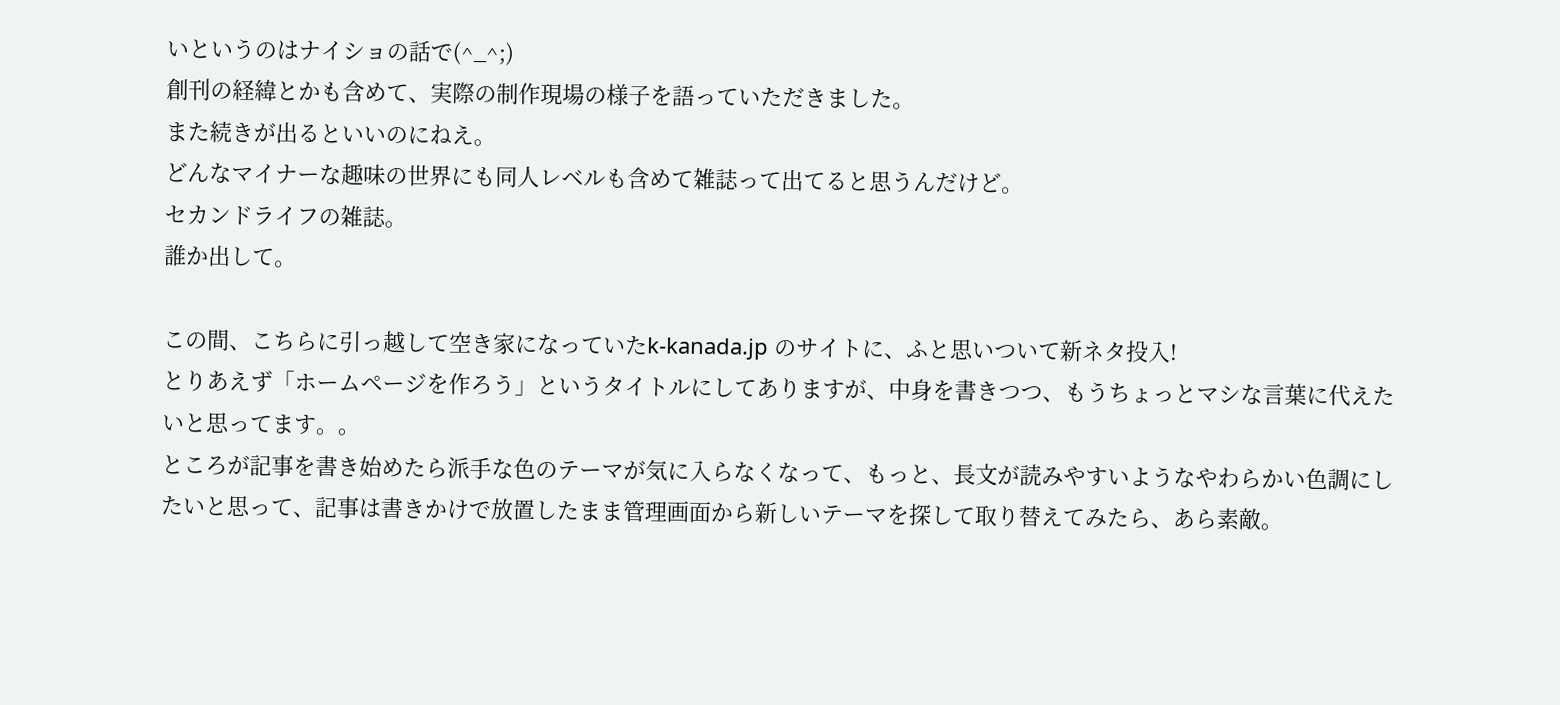いというのはナイショの話で(^_^;)
創刊の経緯とかも含めて、実際の制作現場の様子を語っていただきました。
また続きが出るといいのにねえ。
どんなマイナーな趣味の世界にも同人レベルも含めて雑誌って出てると思うんだけど。
セカンドライフの雑誌。
誰か出して。

この間、こちらに引っ越して空き家になっていたk-kanada.jp のサイトに、ふと思いついて新ネタ投入!
とりあえず「ホームページを作ろう」というタイトルにしてありますが、中身を書きつつ、もうちょっとマシな言葉に代えたいと思ってます。。
ところが記事を書き始めたら派手な色のテーマが気に入らなくなって、もっと、長文が読みやすいようなやわらかい色調にしたいと思って、記事は書きかけで放置したまま管理画面から新しいテーマを探して取り替えてみたら、あら素敵。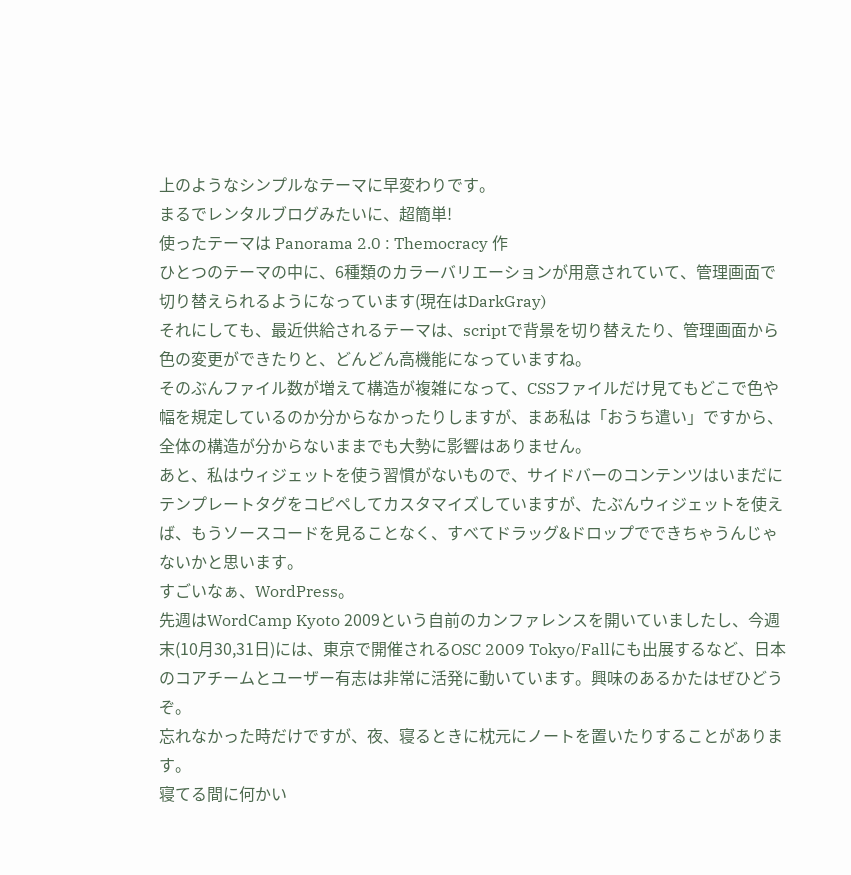上のようなシンプルなテーマに早変わりです。
まるでレンタルブログみたいに、超簡単!
使ったテーマは Panorama 2.0 : Themocracy 作
ひとつのテーマの中に、6種類のカラーバリエーションが用意されていて、管理画面で切り替えられるようになっています(現在はDarkGray)
それにしても、最近供給されるテーマは、scriptで背景を切り替えたり、管理画面から色の変更ができたりと、どんどん高機能になっていますね。
そのぶんファイル数が増えて構造が複雑になって、CSSファイルだけ見てもどこで色や幅を規定しているのか分からなかったりしますが、まあ私は「おうち遣い」ですから、全体の構造が分からないままでも大勢に影響はありません。
あと、私はウィジェットを使う習慣がないもので、サイドバーのコンテンツはいまだにテンプレートタグをコピペしてカスタマイズしていますが、たぶんウィジェットを使えば、もうソースコードを見ることなく、すべてドラッグ&ドロップでできちゃうんじゃないかと思います。
すごいなぁ、WordPress。
先週はWordCamp Kyoto 2009という自前のカンファレンスを開いていましたし、今週末(10月30,31日)には、東京で開催されるOSC 2009 Tokyo/Fallにも出展するなど、日本のコアチームとユーザー有志は非常に活発に動いています。興味のあるかたはぜひどうぞ。
忘れなかった時だけですが、夜、寝るときに枕元にノートを置いたりすることがあります。
寝てる間に何かい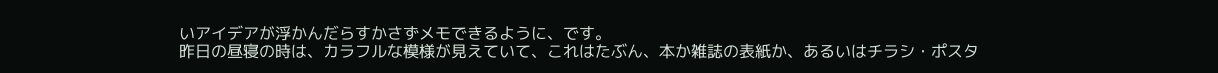いアイデアが浮かんだらすかさずメモできるように、です。
昨日の昼寝の時は、カラフルな模様が見えていて、これはたぶん、本か雑誌の表紙か、あるいはチラシ・ポスタ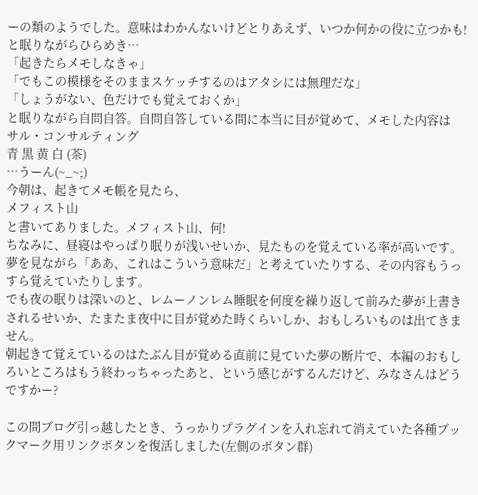ーの類のようでした。意味はわかんないけどとりあえず、いつか何かの役に立つかも!と眠りながらひらめき…
「起きたらメモしなきゃ」
「でもこの模様をそのままスケッチするのはアタシには無理だな」
「しょうがない、色だけでも覚えておくか」
と眠りながら自問自答。自問自答している間に本当に目が覚めて、メモした内容は
サル・コンサルティング
青 黒 黄 白 (茶)
…うーん(~_~;)
今朝は、起きてメモ帳を見たら、
メフィスト山
と書いてありました。メフィスト山、何!
ちなみに、昼寝はやっぱり眠りが浅いせいか、見たものを覚えている率が高いです。
夢を見ながら「ああ、これはこういう意味だ」と考えていたりする、その内容もうっすら覚えていたりします。
でも夜の眠りは深いのと、レムーノンレム睡眠を何度を繰り返して前みた夢が上書きされるせいか、たまたま夜中に目が覚めた時くらいしか、おもしろいものは出てきません。
朝起きて覚えているのはたぶん目が覚める直前に見ていた夢の断片で、本編のおもしろいところはもう終わっちゃったあと、という感じがするんだけど、みなさんはどうですかー?

この間ブログ引っ越したとき、うっかりプラグインを入れ忘れて消えていた各種ブックマーク用リンクボタンを復活しました(左側のボタン群)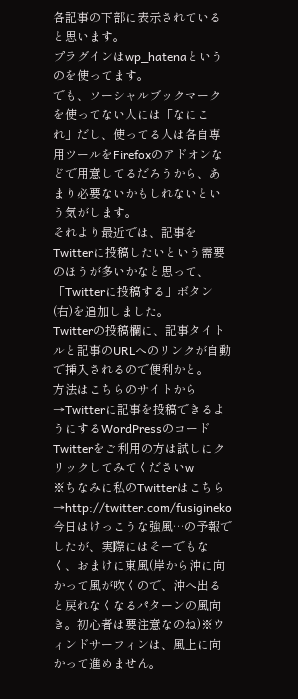各記事の下部に表示されていると思います。
プラグインはwp_hatenaというのを使ってます。
でも、ソーシャルブックマークを使ってない人には「なにこれ」だし、使ってる人は各自専用ツールをFirefoxのアドオンなどで用意してるだろうから、あまり必要ないかもしれないという気がします。
それより最近では、記事をTwitterに投稿したいという需要のほうが多いかなと思って、「Twitterに投稿する」ボタン(右)を追加しました。
Twitterの投稿欄に、記事タイトルと記事のURLへのリンクが自動で挿入されるので便利かと。
方法はこちらのサイトから→Twitterに記事を投稿できるようにするWordPressのコード
Twitterをご利用の方は試しにクリックしてみてくださいw
※ちなみに私のTwitterはこちら→http://twitter.com/fusigineko
今日はけっこうな強風…の予報でしたが、実際にはそーでもなく、おまけに東風(岸から沖に向かって風が吹くので、沖へ出ると戻れなくなるパターンの風向き。初心者は要注意なのね)※ウィンドサーフィンは、風上に向かって進めません。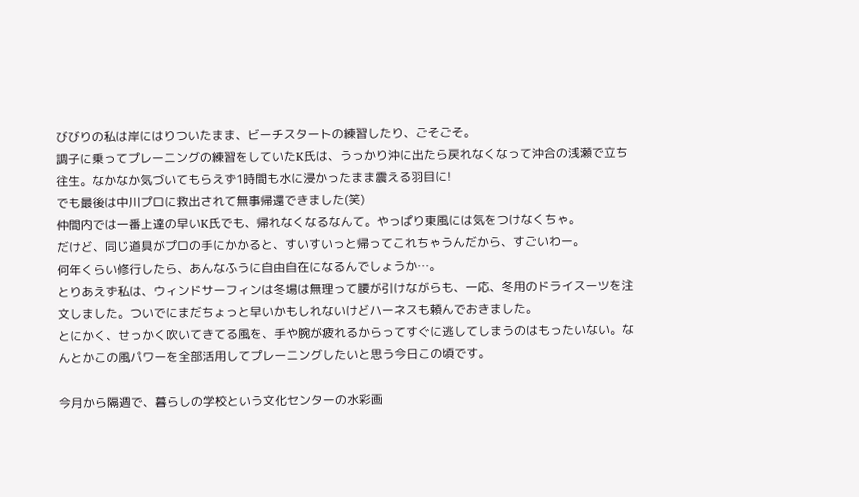びびりの私は岸にはりついたまま、ビーチスタートの練習したり、ごそごそ。
調子に乗ってプレーニングの練習をしていたK氏は、うっかり沖に出たら戻れなくなって沖合の浅瀬で立ち往生。なかなか気づいてもらえず1時間も水に浸かったまま震える羽目に!
でも最後は中川プロに救出されて無事帰還できました(笑)
仲間内では一番上達の早いK氏でも、帰れなくなるなんて。やっぱり東風には気をつけなくちゃ。
だけど、同じ道具がプロの手にかかると、すいすいっと帰ってこれちゃうんだから、すごいわー。
何年くらい修行したら、あんなふうに自由自在になるんでしょうか…。
とりあえず私は、ウィンドサーフィンは冬場は無理って腰が引けながらも、一応、冬用のドライスーツを注文しました。ついでにまだちょっと早いかもしれないけどハーネスも頼んでおきました。
とにかく、せっかく吹いてきてる風を、手や腕が疲れるからってすぐに逃してしまうのはもったいない。なんとかこの風パワーを全部活用してプレーニングしたいと思う今日この頃です。

今月から隔週で、暮らしの学校という文化センターの水彩画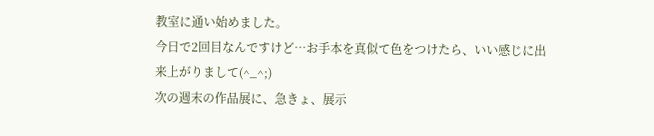教室に通い始めました。
今日で2回目なんですけど…お手本を真似て色をつけたら、いい感じに出来上がりまして(^_^;)
次の週末の作品展に、急きょ、展示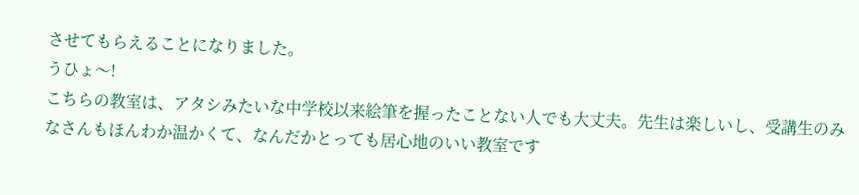させてもらえることになりました。
うひょ〜!
こちらの教室は、アタシみたいな中学校以来絵筆を握ったことない人でも大丈夫。先生は楽しいし、受講生のみなさんもほんわか温かくて、なんだかとっても居心地のいい教室です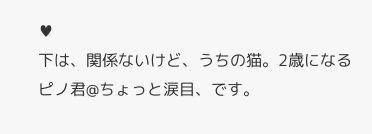♥
下は、関係ないけど、うちの猫。2歳になるピノ君@ちょっと涙目、です。